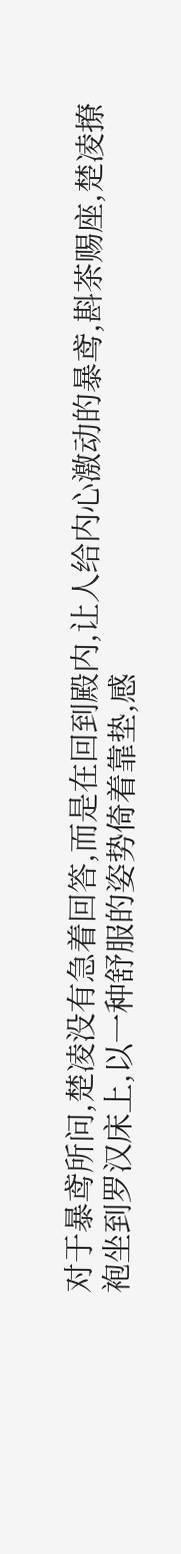对于暴鸢所问,楚凌没有急着回答,而是在回到殿内,让人给内心激动的暴鸢,斟茶赐座,楚凌撩袍坐到罗汉床上,以一种舒服的姿势倚着靠垫,感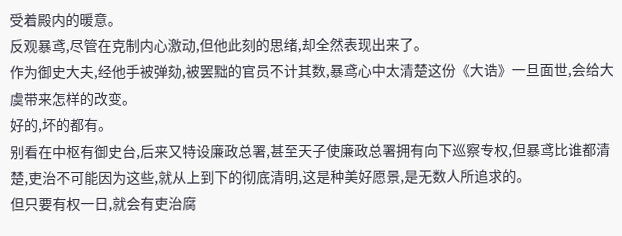受着殿内的暖意。
反观暴鸢,尽管在克制内心激动,但他此刻的思绪,却全然表现出来了。
作为御史大夫,经他手被弹劾,被罢黜的官员不计其数,暴鸢心中太清楚这份《大诰》一旦面世,会给大虞带来怎样的改变。
好的,坏的都有。
别看在中枢有御史台,后来又特设廉政总署,甚至天子使廉政总署拥有向下巡察专权,但暴鸢比谁都清楚,吏治不可能因为这些,就从上到下的彻底清明,这是种美好愿景,是无数人所追求的。
但只要有权一日,就会有吏治腐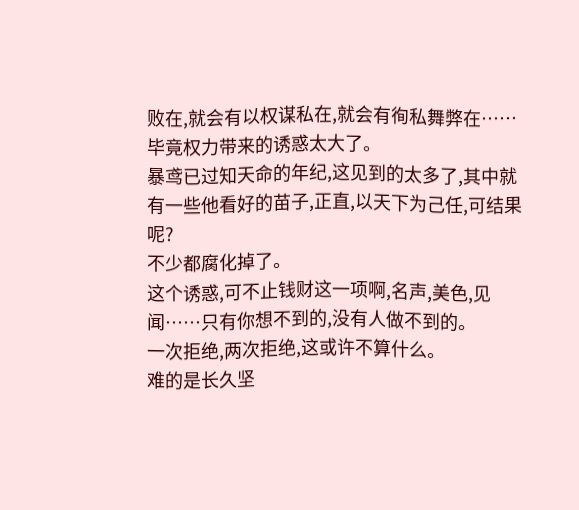败在,就会有以权谋私在,就会有徇私舞弊在……毕竟权力带来的诱惑太大了。
暴鸢已过知天命的年纪,这见到的太多了,其中就有一些他看好的苗子,正直,以天下为己任,可结果呢?
不少都腐化掉了。
这个诱惑,可不止钱财这一项啊,名声,美色,见闻……只有你想不到的,没有人做不到的。
一次拒绝,两次拒绝,这或许不算什么。
难的是长久坚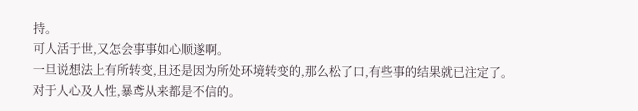持。
可人活于世,又怎会事事如心顺遂啊。
一旦说想法上有所转变,且还是因为所处环境转变的,那么松了口,有些事的结果就已注定了。
对于人心及人性,暴鸢从来都是不信的。